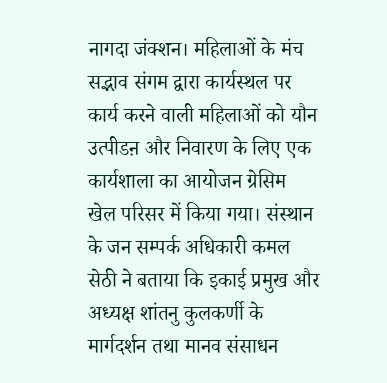नागदा जंक्शन। महिलाओं के मंच सद्भाव संगम द्वारा कार्यस्थल पर कार्य करने वाली महिलाओं को यौन उत्पीडऩ और निवारण के लिए एक कार्यशाला का आयोजन ग्रेसिम खेल परिसर में किया गया। संस्थान के जन सम्पर्क अधिकारी कमल सेठी ने बताया कि इकाई प्रमुख और अध्यक्ष शांतनु कुलकर्णी के मार्गदर्शन तथा मानव संसाधन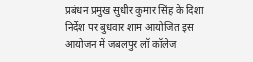प्रबंधन प्रमुख सुधीर कुमार सिंह के दिशा निर्देश पर बुधवार शाम आयोजित इस आयोजन में जबलपुर लॉ कॉलेज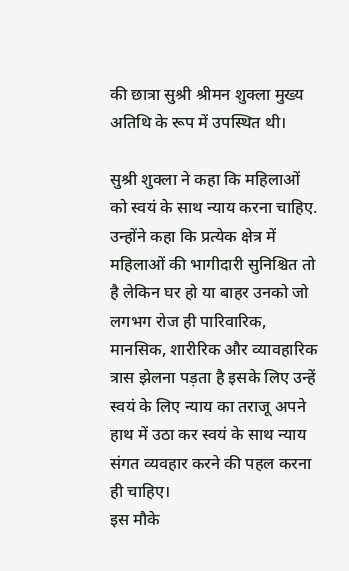की छात्रा सुश्री श्रीमन शुक्ला मुख्य अतिथि के रूप में उपस्थित थी।

सुश्री शुक्ला ने कहा कि महिलाओं को स्वयं के साथ न्याय करना चाहिए. उन्होंने कहा कि प्रत्येक क्षेत्र में महिलाओं की भागीदारी सुनिश्चित तो है लेकिन घर हो या बाहर उनको जो लगभग रोज ही पारिवारिक, मानसिक, शारीरिक और व्यावहारिक त्रास झेलना पड़ता है इसके लिए उन्हें स्वयं के लिए न्याय का तराजू अपने हाथ में उठा कर स्वयं के साथ न्याय संगत व्यवहार करने की पहल करना ही चाहिए।
इस मौके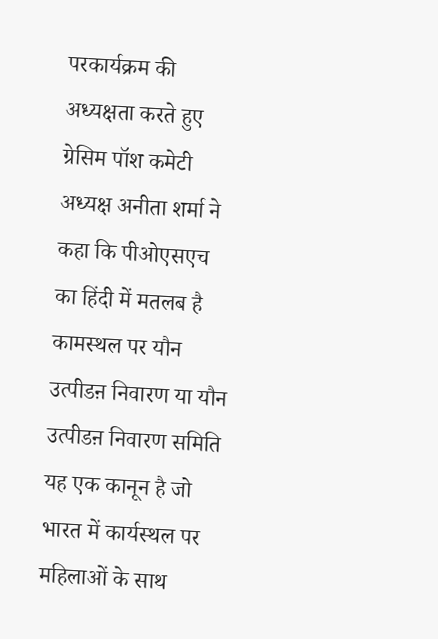परकार्यक्रम की अध्यक्षता करते हुए ग्रेसिम पॉश कमेटी अध्यक्ष अनीता शर्मा ने कहा कि पीओएसएच का हिंदी में मतलब है कामस्थल पर यौन उत्पीडऩ निवारण या यौन उत्पीडऩ निवारण समिति यह एक कानून है जो भारत में कार्यस्थल पर महिलाओं के साथ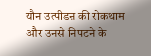यौन उत्पीडऩ की रोकथाम और उनसे निपटने के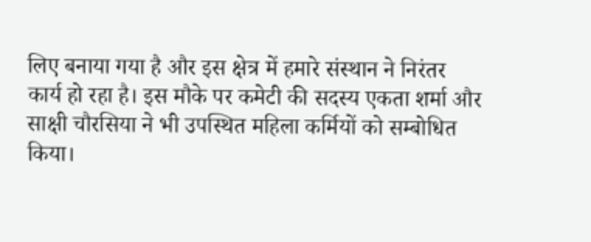लिए बनाया गया है और इस क्षेत्र में हमारे संस्थान ने निरंतर कार्य हो रहा है। इस मौके पर कमेटी की सदस्य एकता शर्मा और साक्षी चौरसिया ने भी उपस्थित महिला कर्मियों को सम्बोधित किया।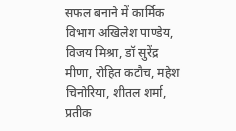सफल बनाने में कार्मिक विभाग अखिलेश पाण्डेय, विजय मिश्रा, डॉ सुरेंद्र मीणा, रोहित कटौच, महेश चिनोरिया, शीतल शर्मा, प्रतीक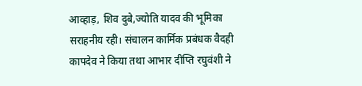आव्हाड़, शिव दुबे,ज्योति यादव की भूमिका सराहनीय रही। संचालन कार्मिक प्रबंधक वैदही कापदेव ने किया तथा आभार दीप्ति रघुवंशी ने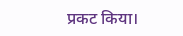प्रकट किया।